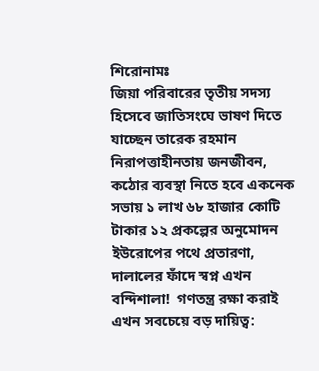শিরোনামঃ
জিয়া পরিবারের তৃতীয় সদস্য হিসেবে জাতিসংঘে ভাষণ দিতে যাচ্ছেন তারেক রহমান নিরাপত্তাহীনতায় জনজীবন, কঠোর ব্যবস্থা নিতে হবে একনেক সভায় ১ লাখ ৬৮ হাজার কোটি টাকার ১২ প্রকল্পের অনুমোদন  ইউরোপের পথে প্রতারণা, দালালের ফাঁদে স্বপ্ন এখন বন্দিশালা!  গণতন্ত্র রক্ষা করাই এখন সবচেয়ে বড় দায়িত্ব: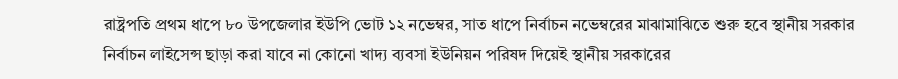রাষ্ট্রপতি প্রথম ধাপে ৮০ উপজেলার ইউপি ভোট ১২ নভেম্বর, সাত ধাপে নির্বাচন নভেম্বরের মাঝামাঝিতে শুরু হবে স্থানীয় সরকার নির্বাচন লাইসেন্স ছাড়া করা যাবে না কোনো খাদ্য ব্যবসা ইউনিয়ন পরিষদ দিয়েই স্থানীয় সরকারের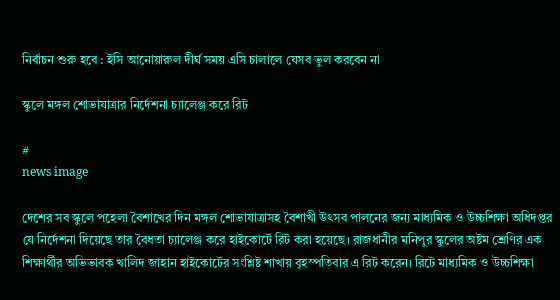নির্বাচন শুরু হবে : ইসি আনোয়ারুল দীর্ঘ সময় এসি চালালে যেসব ভুল করবেন না

স্কুলে মঙ্গল শোভাযাত্রার নির্দেশনা চ্যালেঞ্জ করে রিট

#
news image

দেশের সব স্কুলে পহেলা বৈশাখের দিন মঙ্গল শোভাযাত্রাসহ বৈশাখী উৎসব পালনের জন্য মাধ্যমিক ও উচ্চশিক্ষা অধিদপ্তর যে নির্দেশনা দিয়েছে তার বৈধতা চ্যালেঞ্জ করে হাইকোর্টে রিট করা হয়েছে। রাজধানীর মনিপুর স্কুলের অষ্টম শ্রেণির এক শিক্ষার্থীর অভিভাবক খালিদ জাহান হাইকোর্টের সংশ্লিষ্ট শাখায় বৃহস্পতিবার এ রিট করেন। রিটে মাধ্যমিক ও উচ্চশিক্ষা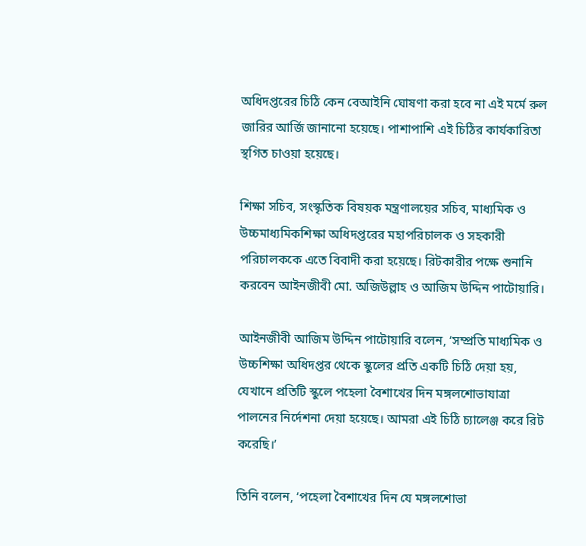অধিদপ্তরের চিঠি কেন বেআইনি ঘোষণা করা হবে না এই মর্মে রুল জারির আর্জি জানানো হয়েছে। পাশাপাশি এই চিঠির কার্যকারিতা স্থগিত চাওয়া হয়েছে।

শিক্ষা সচিব, সংস্কৃতিক বিষয়ক মন্ত্রণালয়ের সচিব, মাধ্যমিক ও উচ্চমাধ্যমিকশিক্ষা অধিদপ্তরের মহাপরিচালক ও সহকারী পরিচালককে এতে বিবাদী করা হয়েছে। রিটকারীর পক্ষে শুনানি করবেন আইনজীবী মো. অজিউল্লাহ ও আজিম উদ্দিন পাটোয়ারি।

আইনজীবী আজিম উদ্দিন পাটোয়ারি বলেন, ‘সম্প্রতি মাধ্যমিক ও উচ্চশিক্ষা অধিদপ্তর থেকে স্কুলের প্রতি একটি চিঠি দেয়া হয়, যেখানে প্রতিটি স্কুলে পহেলা বৈশাখের দিন মঙ্গলশোভাযাত্রা পালনের নির্দেশনা দেয়া হয়েছে। আমরা এই চিঠি চ্যালেঞ্জ করে রিট করেছি।’

তিনি বলেন, ‘পহেলা বৈশাখের দিন যে মঙ্গলশোভা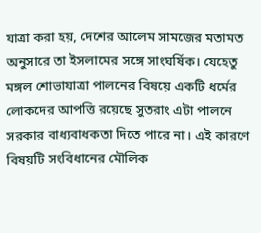যাত্রা করা হয়, দেশের আলেম সামজের মতামত অনুসারে তা ইসলামের সঙ্গে সাংঘর্ষিক। যেহেতু মঙ্গল শোভাযাত্রা পালনের বিষয়ে একটি ধর্মের লোকদের আপত্তি রয়েছে সুতরাং এটা পালনে সরকার বাধ্যবাধকতা দিতে পারে না। এই কারণে বিষয়টি সংবিধানের মৌলিক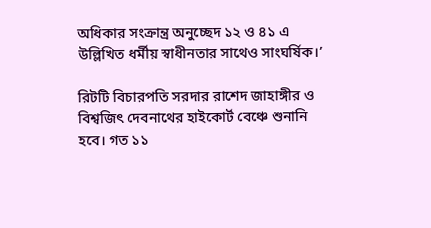অধিকার সংক্রান্ত্র অনুচ্ছেদ ১২ ও ৪১ এ উল্লিখিত ধর্মীয় স্বাধীনতার সাথেও সাংঘর্ষিক।’

রিটটি বিচারপতি সরদার রাশেদ জাহাঙ্গীর ও বিশ্বজিৎ দেবনাথের হাইকোর্ট বেঞ্চে শুনানি হবে। গত ১১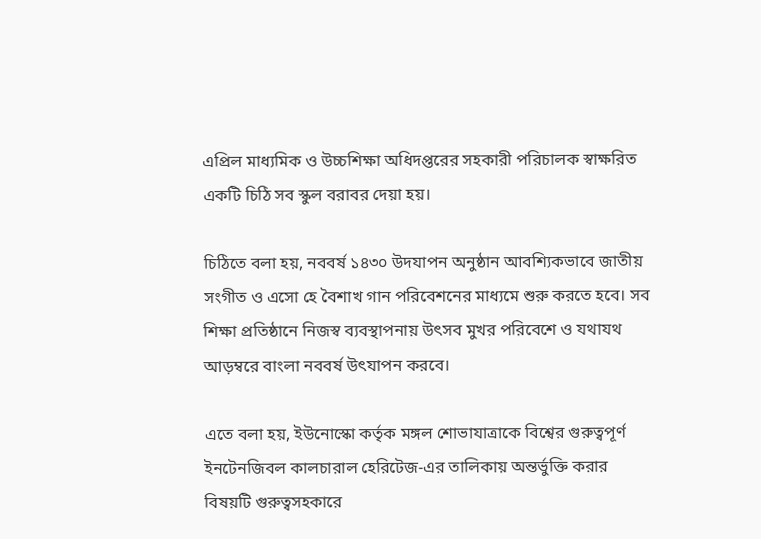এপ্রিল মাধ্যমিক ও উচ্চশিক্ষা অধিদপ্তরের সহকারী পরিচালক স্বাক্ষরিত একটি চিঠি সব স্কুল বরাবর দেয়া হয়।

চিঠিতে বলা হয়, নববর্ষ ১৪৩০ উদযাপন অনুষ্ঠান আবশ্যিকভাবে জাতীয় সংগীত ও এসো হে বৈশাখ গান পরিবেশনের মাধ্যমে শুরু করতে হবে। সব শিক্ষা প্রতিষ্ঠানে নিজস্ব ব্যবস্থাপনায় উৎসব মুখর পরিবেশে ও যথাযথ আড়ম্বরে বাংলা নববর্ষ উৎযাপন করবে।

এতে বলা হয়, ইউনোস্কো কর্তৃক মঙ্গল শোভাযাত্রাকে বিশ্বের গুরুত্বপূর্ণ ইনটেনজিবল কালচারাল হেরিটেজ-এর তালিকায় অন্তর্ভুক্তি করার বিষয়টি গুরুত্বসহকারে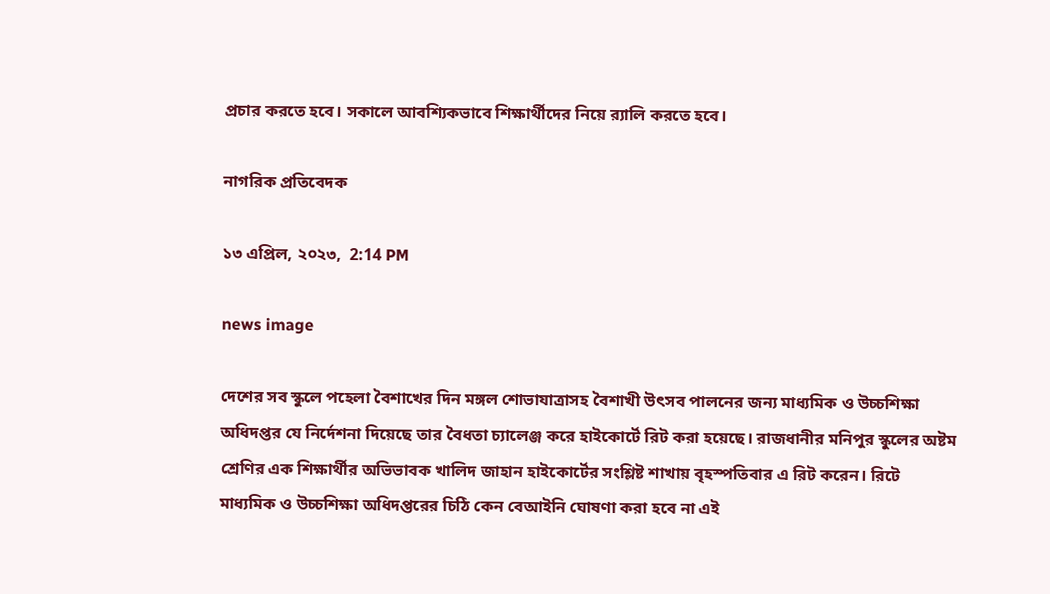প্রচার করতে হবে। সকালে আবশ্যিকভাবে শিক্ষার্থীদের নিয়ে র‌্যালি করতে হবে।

নাগরিক প্রতিবেদক

১৩ এপ্রিল, ২০২৩,  2:14 PM

news image

দেশের সব স্কুলে পহেলা বৈশাখের দিন মঙ্গল শোভাযাত্রাসহ বৈশাখী উৎসব পালনের জন্য মাধ্যমিক ও উচ্চশিক্ষা অধিদপ্তর যে নির্দেশনা দিয়েছে তার বৈধতা চ্যালেঞ্জ করে হাইকোর্টে রিট করা হয়েছে। রাজধানীর মনিপুর স্কুলের অষ্টম শ্রেণির এক শিক্ষার্থীর অভিভাবক খালিদ জাহান হাইকোর্টের সংশ্লিষ্ট শাখায় বৃহস্পতিবার এ রিট করেন। রিটে মাধ্যমিক ও উচ্চশিক্ষা অধিদপ্তরের চিঠি কেন বেআইনি ঘোষণা করা হবে না এই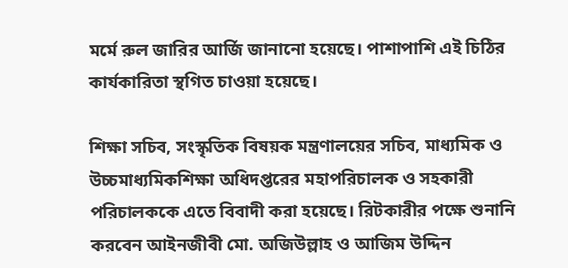মর্মে রুল জারির আর্জি জানানো হয়েছে। পাশাপাশি এই চিঠির কার্যকারিতা স্থগিত চাওয়া হয়েছে।

শিক্ষা সচিব, সংস্কৃতিক বিষয়ক মন্ত্রণালয়ের সচিব, মাধ্যমিক ও উচ্চমাধ্যমিকশিক্ষা অধিদপ্তরের মহাপরিচালক ও সহকারী পরিচালককে এতে বিবাদী করা হয়েছে। রিটকারীর পক্ষে শুনানি করবেন আইনজীবী মো. অজিউল্লাহ ও আজিম উদ্দিন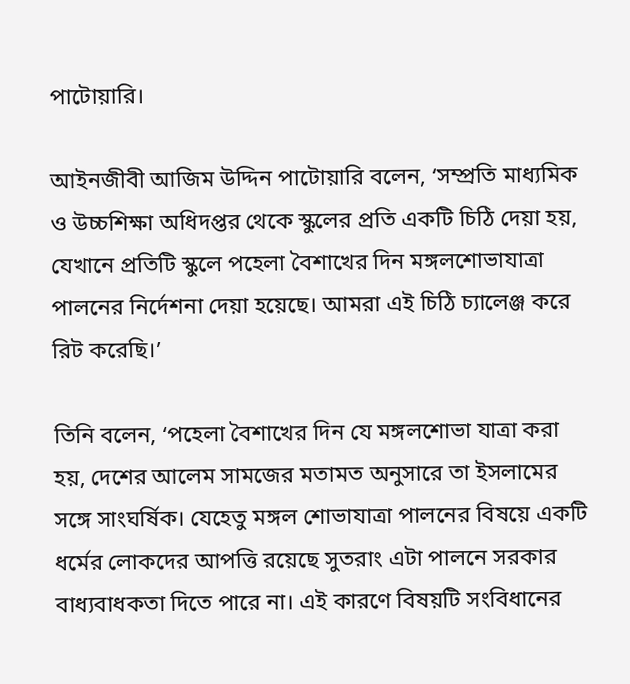পাটোয়ারি।

আইনজীবী আজিম উদ্দিন পাটোয়ারি বলেন, ‘সম্প্রতি মাধ্যমিক ও উচ্চশিক্ষা অধিদপ্তর থেকে স্কুলের প্রতি একটি চিঠি দেয়া হয়, যেখানে প্রতিটি স্কুলে পহেলা বৈশাখের দিন মঙ্গলশোভাযাত্রা পালনের নির্দেশনা দেয়া হয়েছে। আমরা এই চিঠি চ্যালেঞ্জ করে রিট করেছি।’

তিনি বলেন, ‘পহেলা বৈশাখের দিন যে মঙ্গলশোভা যাত্রা করা হয়, দেশের আলেম সামজের মতামত অনুসারে তা ইসলামের সঙ্গে সাংঘর্ষিক। যেহেতু মঙ্গল শোভাযাত্রা পালনের বিষয়ে একটি ধর্মের লোকদের আপত্তি রয়েছে সুতরাং এটা পালনে সরকার বাধ্যবাধকতা দিতে পারে না। এই কারণে বিষয়টি সংবিধানের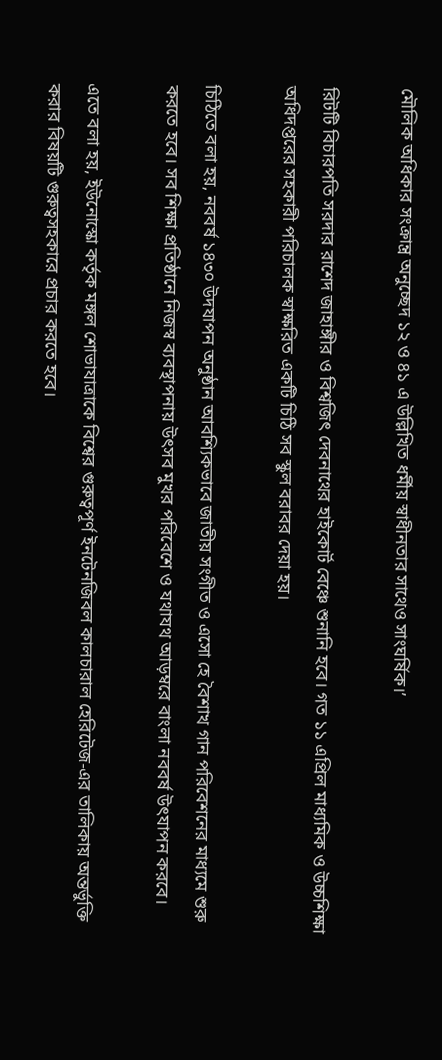মৌলিক অধিকার সংক্রান্ত্র অনুচ্ছেদ ১২ ও ৪১ এ উল্লিখিত ধর্মীয় স্বাধীনতার সাথেও সাংঘর্ষিক।’

রিটটি বিচারপতি সরদার রাশেদ জাহাঙ্গীর ও বিশ্বজিৎ দেবনাথের হাইকোর্ট বেঞ্চে শুনানি হবে। গত ১১ এপ্রিল মাধ্যমিক ও উচ্চশিক্ষা অধিদপ্তরের সহকারী পরিচালক স্বাক্ষরিত একটি চিঠি সব স্কুল বরাবর দেয়া হয়।

চিঠিতে বলা হয়, নববর্ষ ১৪৩০ উদযাপন অনুষ্ঠান আবশ্যিকভাবে জাতীয় সংগীত ও এসো হে বৈশাখ গান পরিবেশনের মাধ্যমে শুরু করতে হবে। সব শিক্ষা প্রতিষ্ঠানে নিজস্ব ব্যবস্থাপনায় উৎসব মুখর পরিবেশে ও যথাযথ আড়ম্বরে বাংলা নববর্ষ উৎযাপন করবে।

এতে বলা হয়, ইউনোস্কো কর্তৃক মঙ্গল শোভাযাত্রাকে বিশ্বের গুরুত্বপূর্ণ ইনটেনজিবল কালচারাল হেরিটেজ-এর তালিকায় অন্তর্ভুক্তি করার বিষয়টি গুরুত্বসহকারে প্রচার করতে হবে।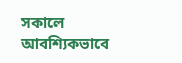সকালে আবশ্যিকভাবে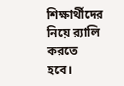শিক্ষার্থীদের নিয়ে র‌্যালি করতে হবে।